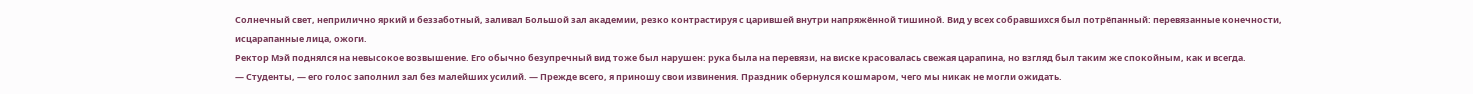Солнечный свет, неприлично яркий и беззаботный, заливал Большой зал академии, резко контрастируя с царившей внутри напряжённой тишиной. Вид у всех собравшихся был потрёпанный: перевязанные конечности, исцарапанные лица, ожоги.
Ректор Мэй поднялся на невысокое возвышение. Его обычно безупречный вид тоже был нарушен: рука была на перевязи, на виске красовалась свежая царапина, но взгляд был таким же спокойным, как и всегда.
— Студенты, — его голос заполнил зал без малейших усилий. — Прежде всего, я приношу свои извинения. Праздник обернулся кошмаром, чего мы никак не могли ожидать.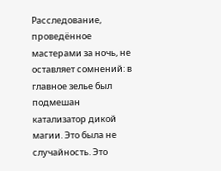Расследование, проведённое мастерами за ночь, не оставляет сомнений: в главное зелье был подмешан катализатор дикой магии. Это была не случайность. Это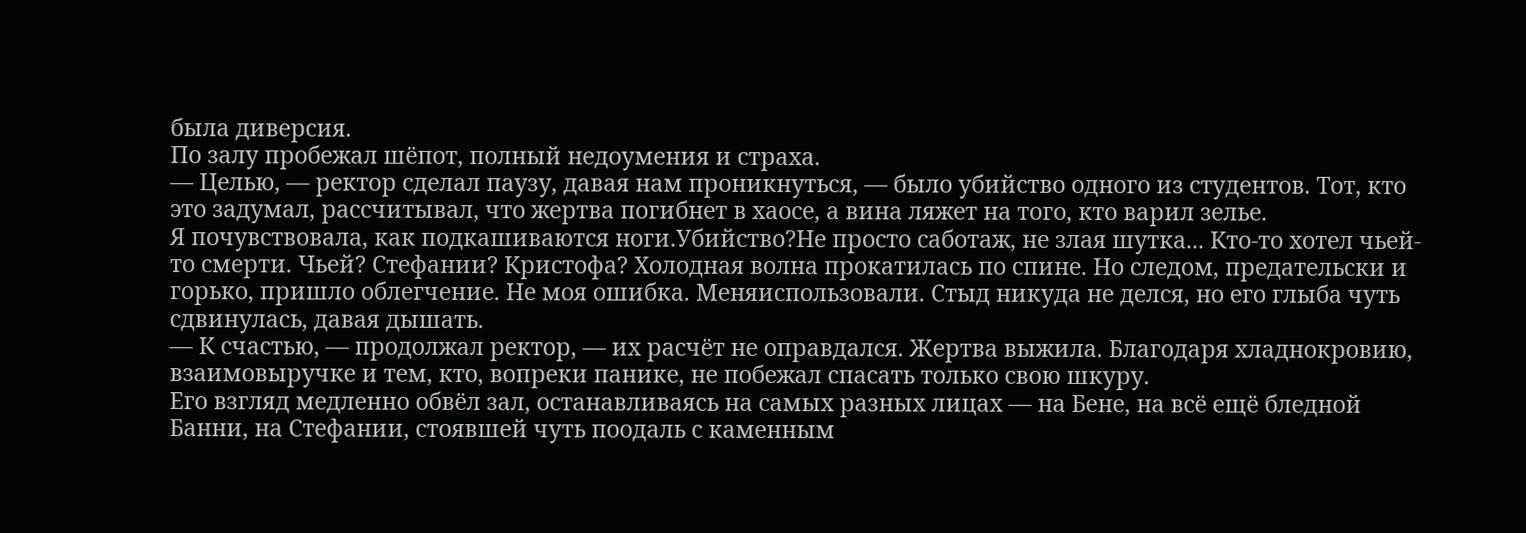была диверсия.
По залу пробежал шёпот, полный недоумения и страха.
— Целью, — ректор сделал паузу, давая нам проникнуться, — было убийство одного из студентов. Тот, кто это задумал, рассчитывал, что жертва погибнет в хаосе, а вина ляжет на того, кто варил зелье.
Я почувствовала, как подкашиваются ноги.Убийство?Не просто саботаж, не злая шутка... Кто-то хотел чьей-то смерти. Чьей? Стефании? Кристофа? Холодная волна прокатилась по спине. Но следом, предательски и горько, пришло облегчение. Не моя ошибка. Меняиспользовали. Стыд никуда не делся, но его глыба чуть сдвинулась, давая дышать.
— К счастью, — продолжал ректор, — их расчёт не оправдался. Жертва выжила. Благодаря хладнокровию, взаимовыручке и тем, кто, вопреки панике, не побежал спасать только свою шкуру.
Его взгляд медленно обвёл зал, останавливаясь на самых разных лицах — на Бене, на всё ещё бледной Банни, на Стефании, стоявшей чуть поодаль с каменным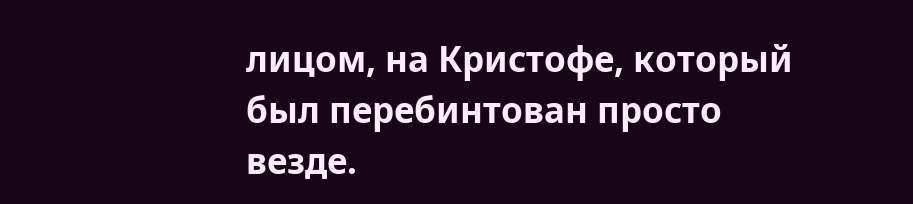лицом, на Кристофе, который был перебинтован просто везде.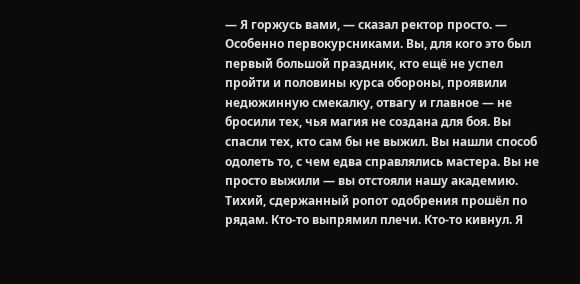— Я горжусь вами, — сказал ректор просто. — Особенно первокурсниками. Вы, для кого это был первый большой праздник, кто ещё не успел пройти и половины курса обороны, проявили недюжинную смекалку, отвагу и главное — не бросили тех, чья магия не создана для боя. Вы спасли тех, кто сам бы не выжил. Вы нашли способ одолеть то, с чем едва справлялись мастера. Вы не просто выжили — вы отстояли нашу академию.
Тихий, сдержанный ропот одобрения прошёл по рядам. Кто-то выпрямил плечи. Кто-то кивнул. Я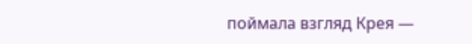поймала взгляд Крея —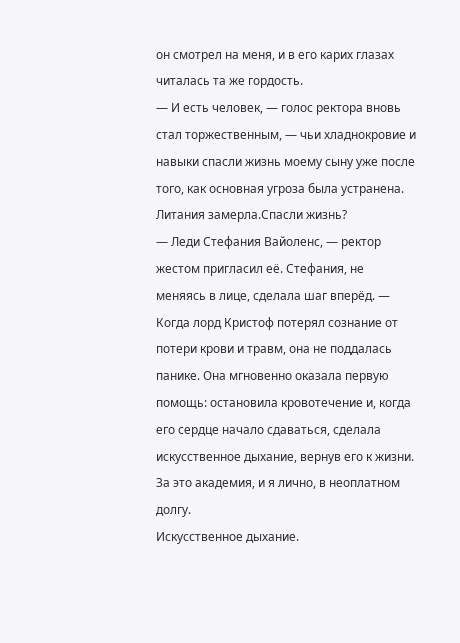он смотрел на меня, и в его карих глазах читалась та же гордость.
— И есть человек, — голос ректора вновь стал торжественным, — чьи хладнокровие и навыки спасли жизнь моему сыну уже после того, как основная угроза была устранена.
Литания замерла.Спасли жизнь?
— Леди Стефания Вайоленс, — ректор жестом пригласил её. Стефания, не меняясь в лице, сделала шаг вперёд. — Когда лорд Кристоф потерял сознание от потери крови и травм, она не поддалась панике. Она мгновенно оказала первую помощь: остановила кровотечение и, когда его сердце начало сдаваться, сделала искусственное дыхание, вернув его к жизни. За это академия, и я лично, в неоплатном долгу.
Искусственное дыхание.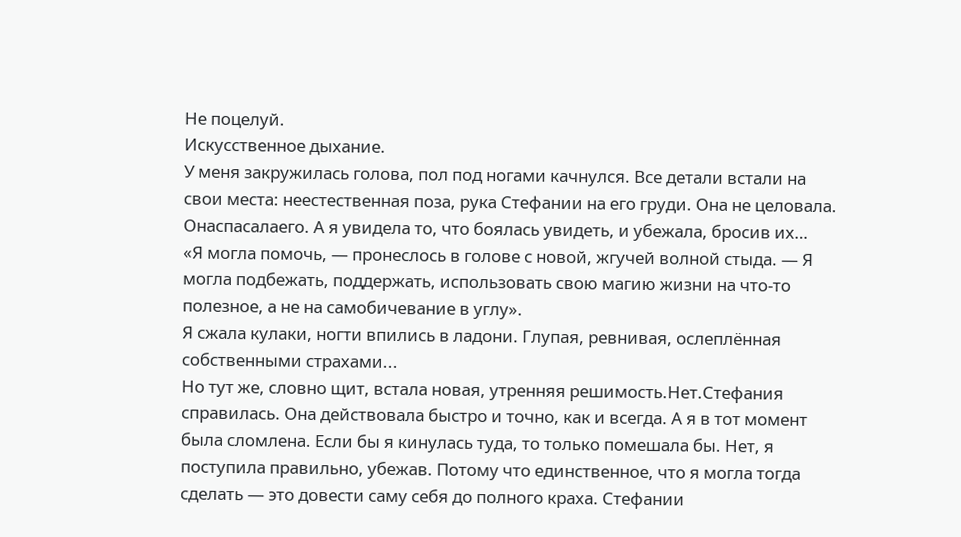Не поцелуй.
Искусственное дыхание.
У меня закружилась голова, пол под ногами качнулся. Все детали встали на свои места: неестественная поза, рука Стефании на его груди. Она не целовала. Онаспасалаего. А я увидела то, что боялась увидеть, и убежала, бросив их…
«Я могла помочь, — пронеслось в голове с новой, жгучей волной стыда. — Я могла подбежать, поддержать, использовать свою магию жизни на что-то полезное, а не на самобичевание в углу».
Я сжала кулаки, ногти впились в ладони. Глупая, ревнивая, ослеплённая собственными страхами...
Но тут же, словно щит, встала новая, утренняя решимость.Нет.Стефания справилась. Она действовала быстро и точно, как и всегда. А я в тот момент была сломлена. Если бы я кинулась туда, то только помешала бы. Нет, я поступила правильно, убежав. Потому что единственное, что я могла тогда сделать — это довести саму себя до полного краха. Стефании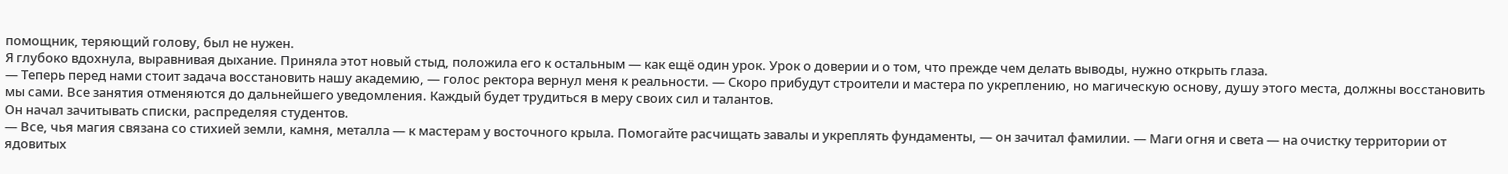помощник, теряющий голову, был не нужен.
Я глубоко вдохнула, выравнивая дыхание. Приняла этот новый стыд, положила его к остальным — как ещё один урок. Урок о доверии и о том, что прежде чем делать выводы, нужно открыть глаза.
— Теперь перед нами стоит задача восстановить нашу академию, — голос ректора вернул меня к реальности. — Скоро прибудут строители и мастера по укреплению, но магическую основу, душу этого места, должны восстановить мы сами. Все занятия отменяются до дальнейшего уведомления. Каждый будет трудиться в меру своих сил и талантов.
Он начал зачитывать списки, распределяя студентов.
— Все, чья магия связана со стихией земли, камня, металла — к мастерам у восточного крыла. Помогайте расчищать завалы и укреплять фундаменты, — он зачитал фамилии. — Маги огня и света — на очистку территории от ядовитых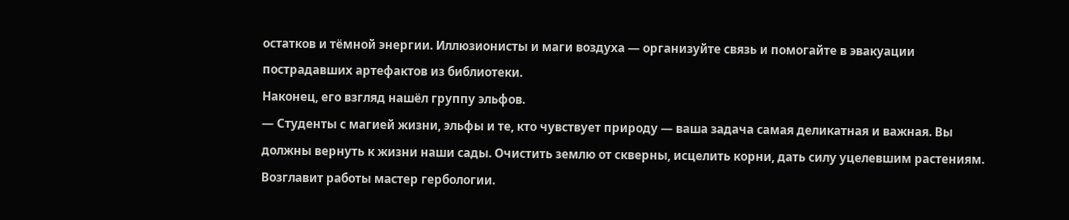остатков и тёмной энергии. Иллюзионисты и маги воздуха — организуйте связь и помогайте в эвакуации пострадавших артефактов из библиотеки.
Наконец, его взгляд нашёл группу эльфов.
— Студенты с магией жизни, эльфы и те, кто чувствует природу — ваша задача самая деликатная и важная. Вы должны вернуть к жизни наши сады. Очистить землю от скверны, исцелить корни, дать силу уцелевшим растениям. Возглавит работы мастер гербологии.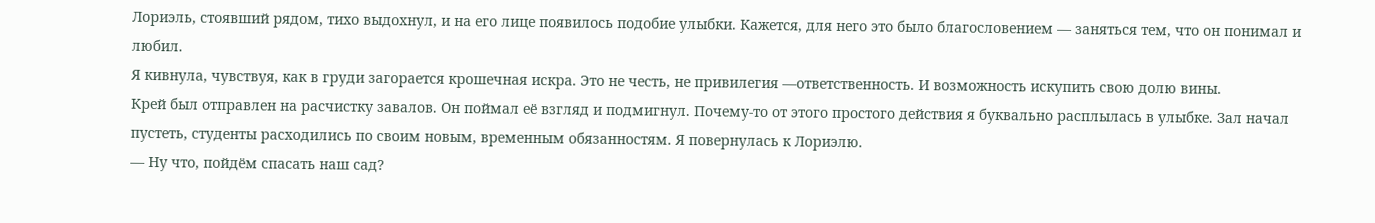Лориэль, стоявший рядом, тихо выдохнул, и на его лице появилось подобие улыбки. Кажется, для него это было благословением — заняться тем, что он понимал и любил.
Я кивнула, чувствуя, как в груди загорается крошечная искра. Это не честь, не привилегия —ответственность. И возможность искупить свою долю вины.
Крей был отправлен на расчистку завалов. Он поймал её взгляд и подмигнул. Почему-то от этого простого действия я буквально расплылась в улыбке. Зал начал пустеть, студенты расходились по своим новым, временным обязанностям. Я повернулась к Лориэлю.
— Ну что, пойдём спасать наш сад?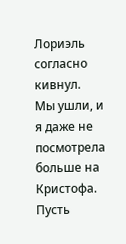Лориэль согласно кивнул.
Мы ушли, и я даже не посмотрела больше на Кристофа. Пусть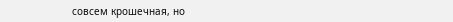совсем крошечная, но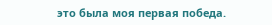это была моя первая победа.